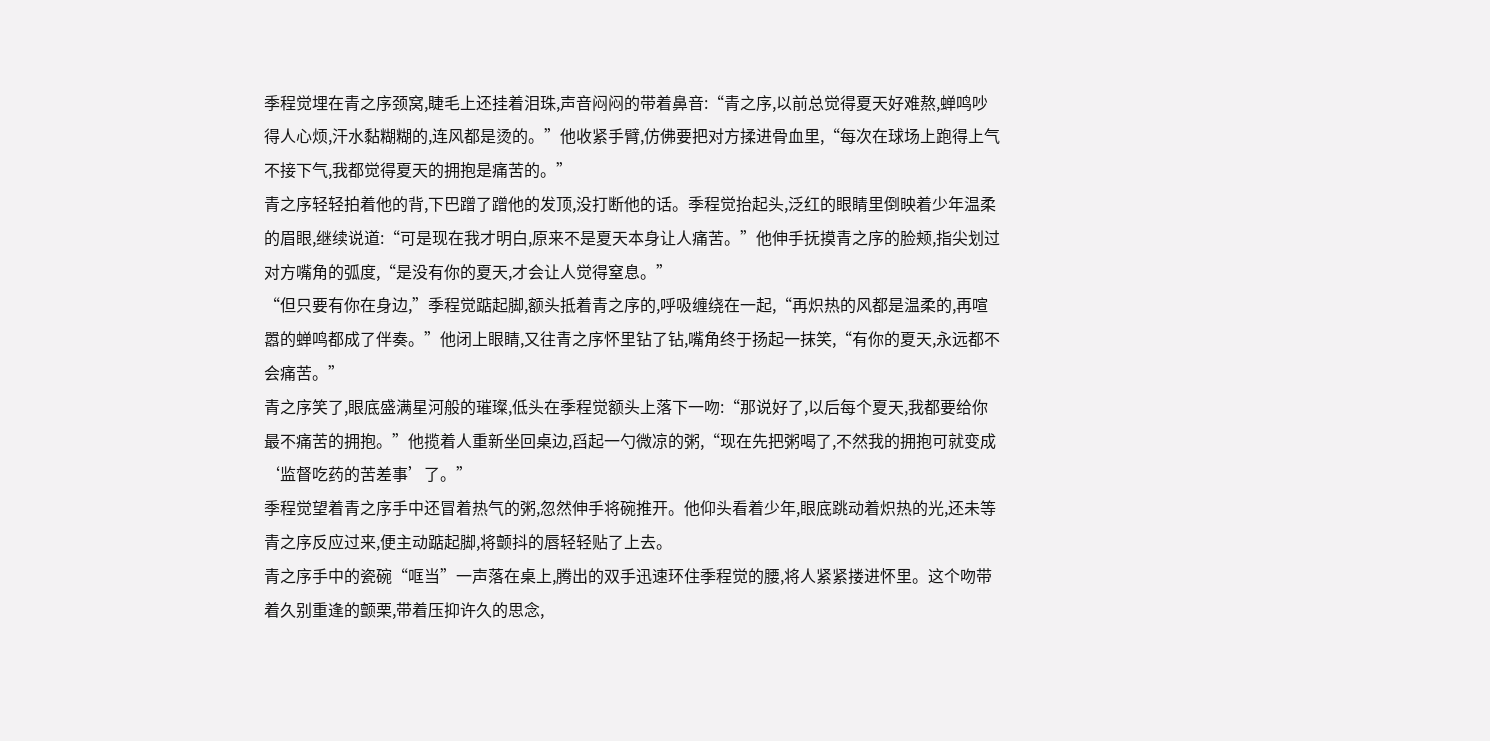季程觉埋在青之序颈窝,睫毛上还挂着泪珠,声音闷闷的带着鼻音:“青之序,以前总觉得夏天好难熬,蝉鸣吵得人心烦,汗水黏糊糊的,连风都是烫的。”他收紧手臂,仿佛要把对方揉进骨血里,“每次在球场上跑得上气不接下气,我都觉得夏天的拥抱是痛苦的。”
青之序轻轻拍着他的背,下巴蹭了蹭他的发顶,没打断他的话。季程觉抬起头,泛红的眼睛里倒映着少年温柔的眉眼,继续说道:“可是现在我才明白,原来不是夏天本身让人痛苦。”他伸手抚摸青之序的脸颊,指尖划过对方嘴角的弧度,“是没有你的夏天,才会让人觉得窒息。”
“但只要有你在身边,”季程觉踮起脚,额头抵着青之序的,呼吸缠绕在一起,“再炽热的风都是温柔的,再喧嚣的蝉鸣都成了伴奏。”他闭上眼睛,又往青之序怀里钻了钻,嘴角终于扬起一抹笑,“有你的夏天,永远都不会痛苦。”
青之序笑了,眼底盛满星河般的璀璨,低头在季程觉额头上落下一吻:“那说好了,以后每个夏天,我都要给你最不痛苦的拥抱。”他揽着人重新坐回桌边,舀起一勺微凉的粥,“现在先把粥喝了,不然我的拥抱可就变成‘监督吃药的苦差事’了。”
季程觉望着青之序手中还冒着热气的粥,忽然伸手将碗推开。他仰头看着少年,眼底跳动着炽热的光,还未等青之序反应过来,便主动踮起脚,将颤抖的唇轻轻贴了上去。
青之序手中的瓷碗“哐当”一声落在桌上,腾出的双手迅速环住季程觉的腰,将人紧紧搂进怀里。这个吻带着久别重逢的颤栗,带着压抑许久的思念,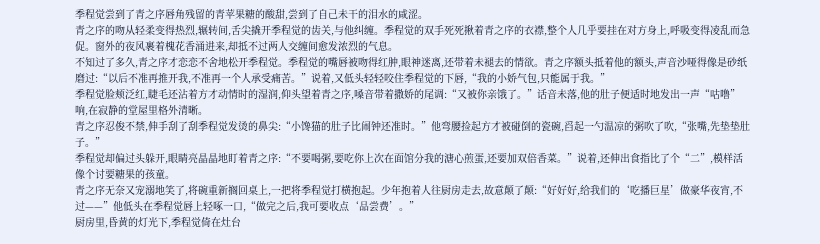季程觉尝到了青之序唇角残留的青苹果糖的酸甜,尝到了自己未干的泪水的咸涩。
青之序的吻从轻柔变得热烈,辗转间,舌尖撬开季程觉的齿关,与他纠缠。季程觉的双手死死揪着青之序的衣襟,整个人几乎要挂在对方身上,呼吸变得凌乱而急促。窗外的夜风裹着槐花香涌进来,却抵不过两人交缠间愈发浓烈的气息。
不知过了多久,青之序才恋恋不舍地松开季程觉。季程觉的嘴唇被吻得红肿,眼神迷离,还带着未褪去的情欲。青之序额头抵着他的额头,声音沙哑得像是砂纸磨过:“以后不准再推开我,不准再一个人承受痛苦。”说着,又低头轻轻咬住季程觉的下唇,“我的小娇气包,只能属于我。”
季程觉脸颊泛红,睫毛还沾着方才动情时的湿润,仰头望着青之序,嗓音带着撒娇的尾调:“又被你亲饿了。”话音未落,他的肚子便适时地发出一声“咕噜”响,在寂静的堂屋里格外清晰。
青之序忍俊不禁,伸手刮了刮季程觉发烫的鼻尖:“小馋猫的肚子比闹钟还准时。”他弯腰捡起方才被碰倒的瓷碗,舀起一勺温凉的粥吹了吹,“张嘴,先垫垫肚子。”
季程觉却偏过头躲开,眼睛亮晶晶地盯着青之序:“不要喝粥,要吃你上次在面馆分我的溏心煎蛋,还要加双倍香菜。”说着,还伸出食指比了个“二”,模样活像个讨要糖果的孩童。
青之序无奈又宠溺地笑了,将碗重新搁回桌上,一把将季程觉打横抱起。少年抱着人往厨房走去,故意颠了颠:“好好好,给我们的‘吃播巨星’做豪华夜宵,不过——”他低头在季程觉唇上轻啄一口,“做完之后,我可要收点‘品尝费’。”
厨房里,昏黄的灯光下,季程觉倚在灶台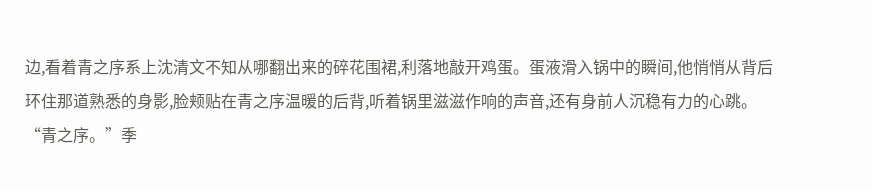边,看着青之序系上沈清文不知从哪翻出来的碎花围裙,利落地敲开鸡蛋。蛋液滑入锅中的瞬间,他悄悄从背后环住那道熟悉的身影,脸颊贴在青之序温暖的后背,听着锅里滋滋作响的声音,还有身前人沉稳有力的心跳。
“青之序。”季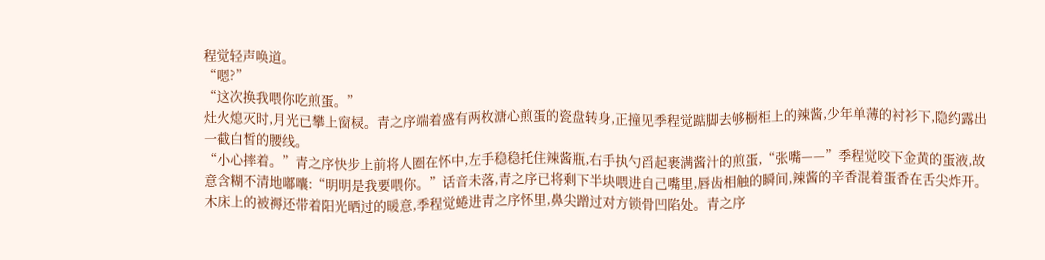程觉轻声唤道。
“嗯?”
“这次换我喂你吃煎蛋。”
灶火熄灭时,月光已攀上窗棂。青之序端着盛有两枚溏心煎蛋的瓷盘转身,正撞见季程觉踮脚去够橱柜上的辣酱,少年单薄的衬衫下,隐约露出一截白皙的腰线。
“小心摔着。”青之序快步上前将人圈在怀中,左手稳稳托住辣酱瓶,右手执勺舀起裹满酱汁的煎蛋,“张嘴——”季程觉咬下金黄的蛋液,故意含糊不清地嘟囔:“明明是我要喂你。”话音未落,青之序已将剩下半块喂进自己嘴里,唇齿相触的瞬间,辣酱的辛香混着蛋香在舌尖炸开。
木床上的被褥还带着阳光晒过的暖意,季程觉蜷进青之序怀里,鼻尖蹭过对方锁骨凹陷处。青之序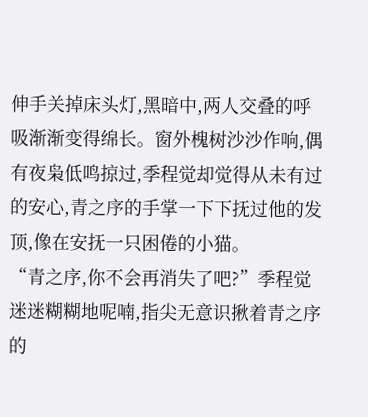伸手关掉床头灯,黑暗中,两人交叠的呼吸渐渐变得绵长。窗外槐树沙沙作响,偶有夜枭低鸣掠过,季程觉却觉得从未有过的安心,青之序的手掌一下下抚过他的发顶,像在安抚一只困倦的小猫。
“青之序,你不会再消失了吧?”季程觉迷迷糊糊地呢喃,指尖无意识揪着青之序的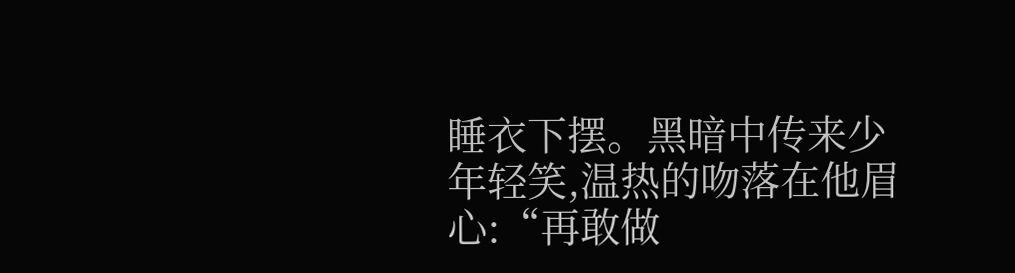睡衣下摆。黑暗中传来少年轻笑,温热的吻落在他眉心:“再敢做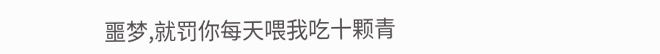噩梦,就罚你每天喂我吃十颗青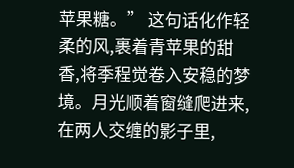苹果糖。” 这句话化作轻柔的风,裹着青苹果的甜香,将季程觉卷入安稳的梦境。月光顺着窗缝爬进来,在两人交缠的影子里,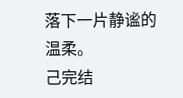落下一片静谧的温柔。
己完结